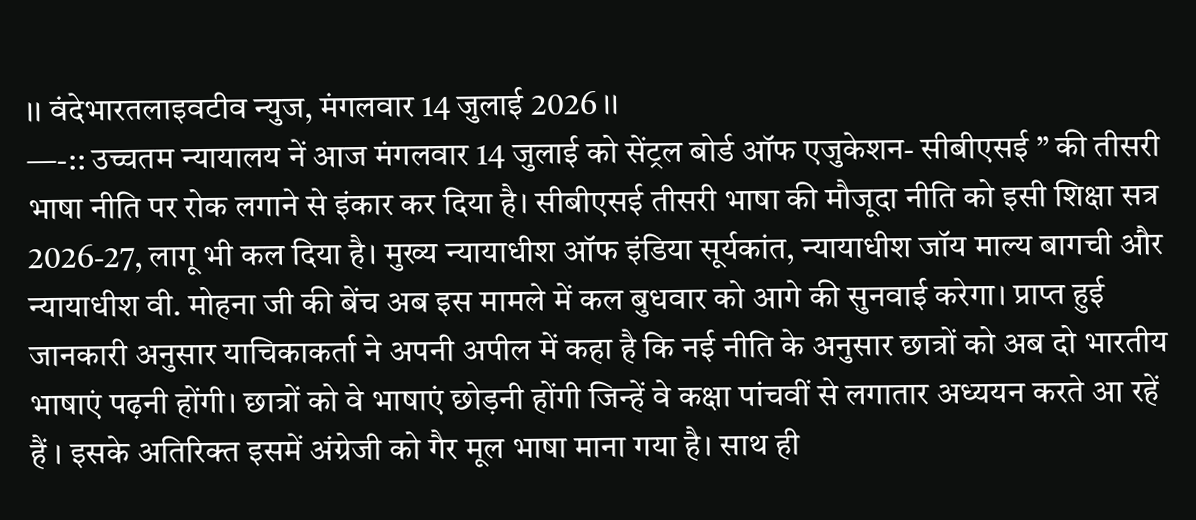।। वंदेभारतलाइवटीव न्युज, मंगलवार 14 जुलाई 2026 ।।
—-:: उच्चतम न्यायालय नें आज मंगलवार 14 जुलाई को सेंट्रल बोर्ड ऑफ एजुकेशन- सीबीएसई ” की तीसरी भाषा नीति पर रोक लगाने से इंकार कर दिया है। सीबीएसई तीसरी भाषा की मौजूदा नीति को इसी शिक्षा सत्र 2026-27, लागू भी कल दिया है। मुख्य न्यायाधीश ऑफ इंडिया सूर्यकांत, न्यायाधीश जॉय माल्य बागची और न्यायाधीश वी. मोहना जी की बेंच अब इस मामले में कल बुधवार को आगे की सुनवाई करेगा। प्राप्त हुई जानकारी अनुसार याचिकाकर्ता ने अपनी अपील में कहा है कि नई नीति के अनुसार छात्रों को अब दो भारतीय भाषाएं पढ़नी होंगी। छात्रों को वे भाषाएं छोड़नी होंगी जिन्हें वे कक्षा पांचवीं से लगातार अध्ययन करते आ रहें हैं । इसके अतिरिक्त इसमें अंग्रेजी को गैर मूल भाषा माना गया है। साथ ही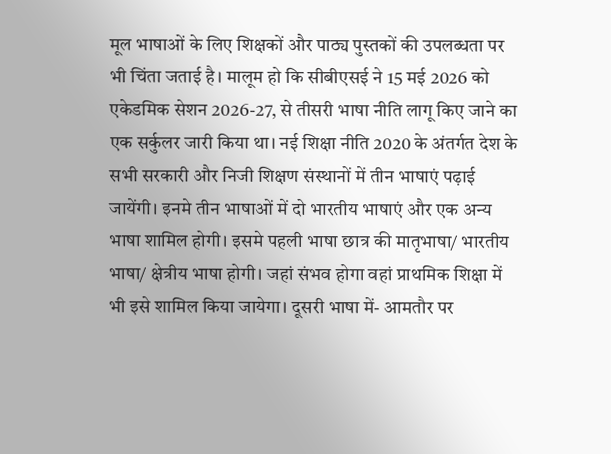मूल भाषाओं के लिए शिक्षकों और पाठ्य पुस्तकों की उपलब्धता पर भी चिंता जताई है। मालूम हो कि सीबीएसई ने 15 मई 2026 को एकेडमिक सेशन 2026-27, से तीसरी भाषा नीति लागू किए जाने का एक सर्कुलर जारी किया था। नई शिक्षा नीति 2020 के अंतर्गत देश के सभी सरकारी और निजी शिक्षण संस्थानों में तीन भाषाएं पढ़ाई जायेंगी। इनमे तीन भाषाओं में दो भारतीय भाषाएं और एक अन्य भाषा शामिल होगी। इसमे पहली भाषा छात्र की मातृभाषा/ भारतीय भाषा/ क्षेत्रीय भाषा होगी। जहां संभव होगा वहां प्राथमिक शिक्षा में भी इसे शामिल किया जायेगा। दूसरी भाषा में- आमतौर पर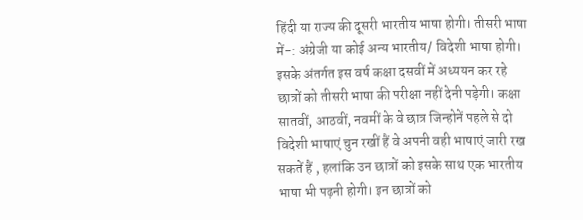हिंदी या राज्य की दूसरी भारतीय भाषा होगी। तीसरी भाषा में-: अंग्रेजी या कोई अन्य भारतीय/ विदेशी भाषा होगी। इसके अंतर्गत इस वर्ष कक्षा दसवीं में अध्ययन कर रहे छात्रों को तीसरी भाषा की परीक्षा नहीं देनी पड़ेगी। कक्षा सातवीं, आठवीं, नवमीं के वे छात्र जिन्होनें पहले से दो विदेशी भाषाएं चुन रखीं हैं वे अपनी वही भाषाएं जारी रख सकतें हैं , हलांकि उन छात्रों को इसके साथ एक भारतीय भाषा भी पढ़नी होगी। इन छात्रों को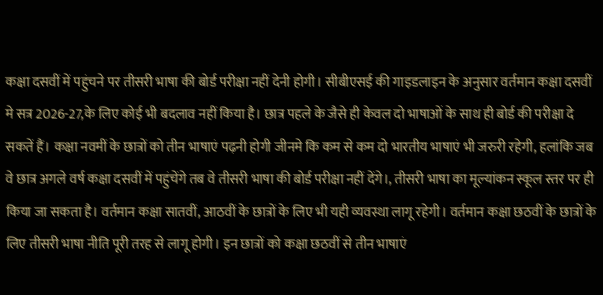कक्षा दसवीं में पहुंचने पर तीसरी भाषा की बोर्ड परीक्षा नहीं देनी होगी। सीबीएसई की गाइडलाइन के अनुसार वर्तमान कक्षा दसवीं मे सत्र 2026-27,के लिए कोई भी बदलाव नहीं किया है। छात्र पहले के जैसे ही केवल दो भाषाओं के साथ ही बोर्ड की परीक्षा दे सकतें हैं। कक्षा नवमीं के छात्रों को तीन भाषाएं पढ़नी होगी जीनमे कि कम से कम दो भारतीय भाषाएं भी जरुरी रहेगी, हलांकि जब वे छात्र अगले वर्ष कक्षा दसवीं में पहुंचेंगे तब वे तीसरी भाषा की बोर्ड परीक्षा नहीं देंगे।, तीसरी भाषा का मूल्यांकन स्कूल स्तर पर ही किया जा सकता है। वर्तमान कक्षा सातवीं, आठवीं के छात्रों के लिए भी यही व्यवस्था लागू रहेगी। वर्तमान कक्षा छठवीं के छात्रों के लिए तीसरी भाषा नीति पूरी तरह से लागू होगी। इन छात्रों को कक्षा छठवीं से तीन भाषाएं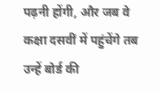पढ़नी होंगी, और जब वे कक्षा दसवीं में पहुंचेंगे तब उन्हें बोर्ड की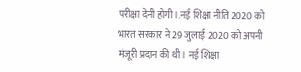परीक्षा देनी होगी।.नई शिक्षा नीति 2020 को भारत सरकार ने 29 जुलाई 2020 को अपनी मंजूरी प्रदान की थी। नई शिक्षा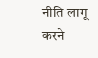नीति लागू करने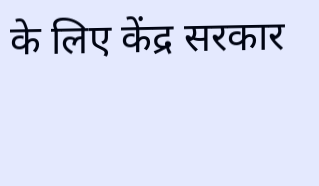के लिए केंद्र सरकार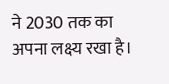ने 2030 तक का अपना लक्ष्य रखा है।